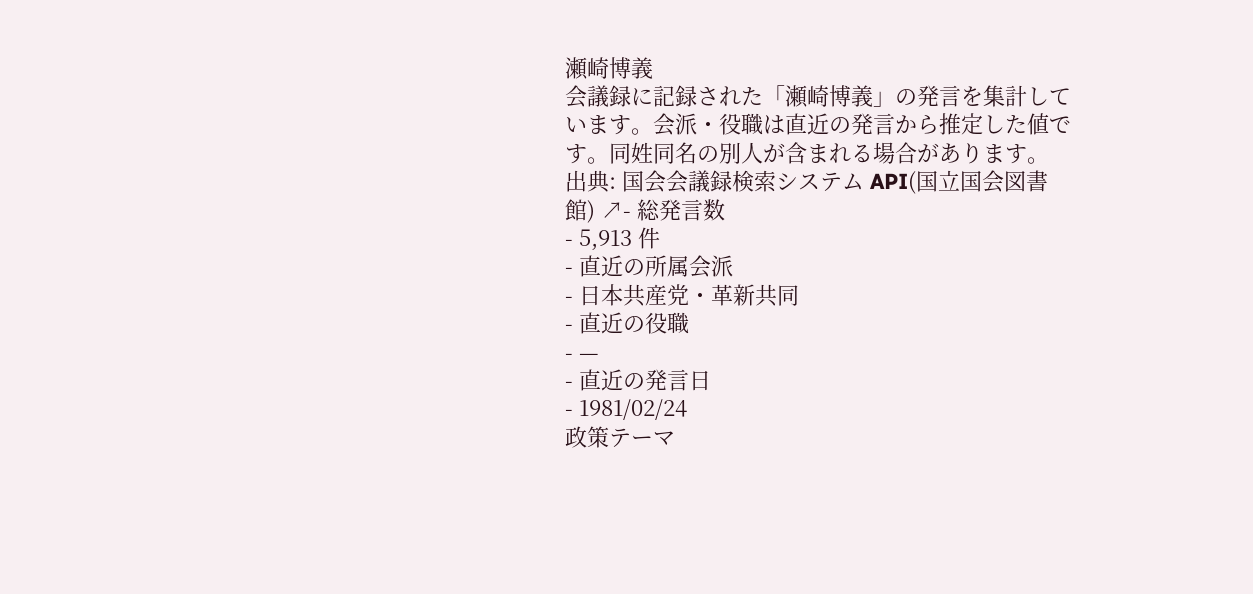瀬崎博義
会議録に記録された「瀬崎博義」の発言を集計しています。会派・役職は直近の発言から推定した値です。同姓同名の別人が含まれる場合があります。
出典: 国会会議録検索システム API(国立国会図書館) ↗- 総発言数
- 5,913 件
- 直近の所属会派
- 日本共産党・革新共同
- 直近の役職
- —
- 直近の発言日
- 1981/02/24
政策テーマ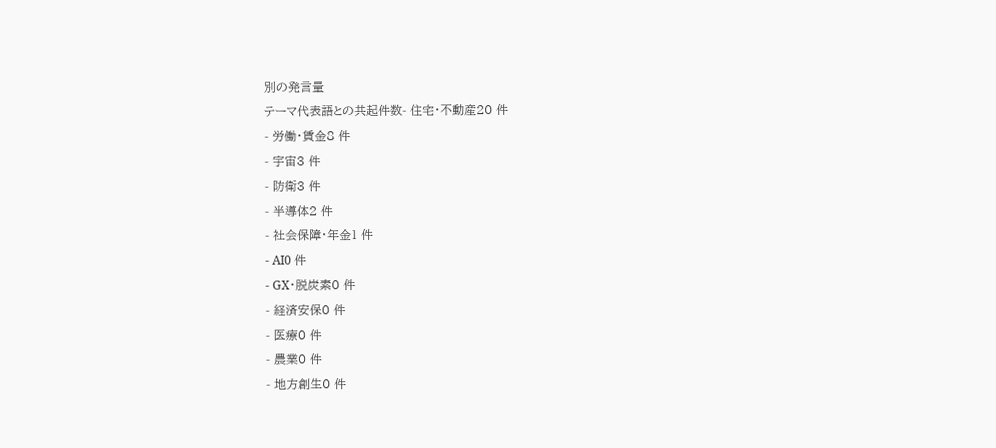別の発言量
テーマ代表語との共起件数- 住宅・不動産20 件
- 労働・賃金8 件
- 宇宙3 件
- 防衛3 件
- 半導体2 件
- 社会保障・年金1 件
- AI0 件
- GX・脱炭素0 件
- 経済安保0 件
- 医療0 件
- 農業0 件
- 地方創生0 件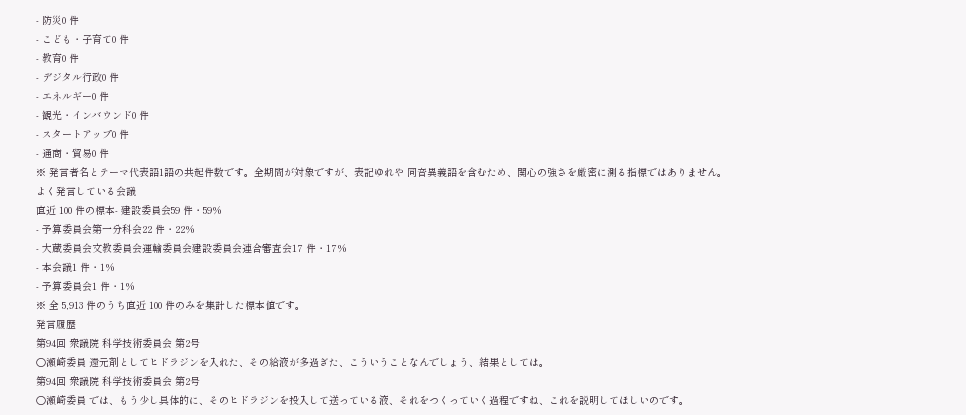- 防災0 件
- こども・子育て0 件
- 教育0 件
- デジタル行政0 件
- エネルギー0 件
- 観光・インバウンド0 件
- スタートアップ0 件
- 通商・貿易0 件
※ 発言者名とテーマ代表語1語の共起件数です。全期間が対象ですが、表記ゆれや 同音異義語を含むため、関心の強さを厳密に測る指標ではありません。
よく発言している会議
直近 100 件の標本- 建設委員会59 件・59%
- 予算委員会第一分科会22 件・22%
- 大蔵委員会文教委員会運輸委員会建設委員会連合審査会17 件・17%
- 本会議1 件・1%
- 予算委員会1 件・1%
※ 全 5,913 件のうち直近 100 件のみを集計した標本値です。
発言履歴
第94回 衆議院 科学技術委員会 第2号
○瀬崎委員 還元剤としてヒドラジンを入れた、その給液が多過ぎた、こういうことなんでしょう、結果としては。
第94回 衆議院 科学技術委員会 第2号
○瀬崎委員 では、もう少し具体的に、そのヒドラジンを投入して送っている液、それをつくっていく過程ですね、これを説明してほしいのです。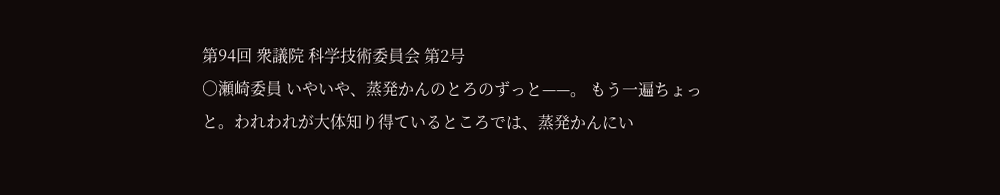第94回 衆議院 科学技術委員会 第2号
○瀬崎委員 いやいや、蒸発かんのとろのずっと——。 もう一遍ちょっと。われわれが大体知り得ているところでは、蒸発かんにい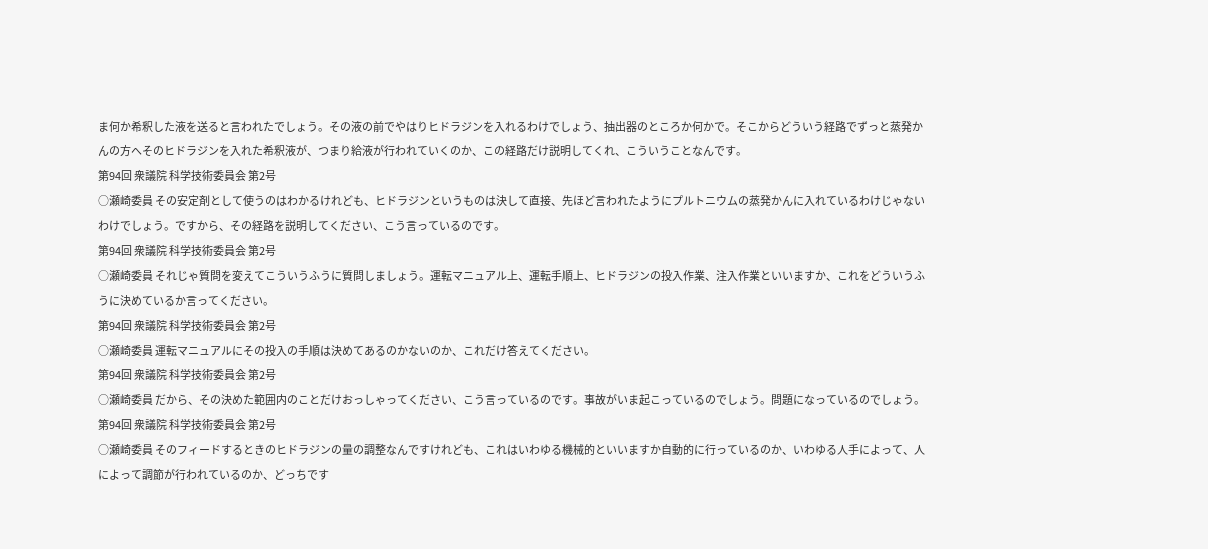ま何か希釈した液を送ると言われたでしょう。その液の前でやはりヒドラジンを入れるわけでしょう、抽出器のところか何かで。そこからどういう経路でずっと蒸発かんの方へそのヒドラジンを入れた希釈液が、つまり給液が行われていくのか、この経路だけ説明してくれ、こういうことなんです。
第94回 衆議院 科学技術委員会 第2号
○瀬崎委員 その安定剤として使うのはわかるけれども、ヒドラジンというものは決して直接、先ほど言われたようにプルトニウムの蒸発かんに入れているわけじゃないわけでしょう。ですから、その経路を説明してください、こう言っているのです。
第94回 衆議院 科学技術委員会 第2号
○瀬崎委員 それじゃ質問を変えてこういうふうに質問しましょう。運転マニュアル上、運転手順上、ヒドラジンの投入作業、注入作業といいますか、これをどういうふうに決めているか言ってください。
第94回 衆議院 科学技術委員会 第2号
○瀬崎委員 運転マニュアルにその投入の手順は決めてあるのかないのか、これだけ答えてください。
第94回 衆議院 科学技術委員会 第2号
○瀬崎委員 だから、その決めた範囲内のことだけおっしゃってください、こう言っているのです。事故がいま起こっているのでしょう。問題になっているのでしょう。
第94回 衆議院 科学技術委員会 第2号
○瀬崎委員 そのフィードするときのヒドラジンの量の調整なんですけれども、これはいわゆる機械的といいますか自動的に行っているのか、いわゆる人手によって、人によって調節が行われているのか、どっちです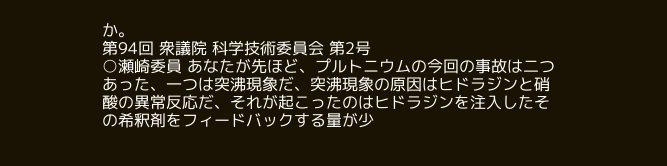か。
第94回 衆議院 科学技術委員会 第2号
○瀬崎委員 あなたが先ほど、プルトニウムの今回の事故は二つあった、一つは突沸現象だ、突沸現象の原因はヒドラジンと硝酸の異常反応だ、それが起こったのはヒドラジンを注入したその希釈剤をフィードバックする量が少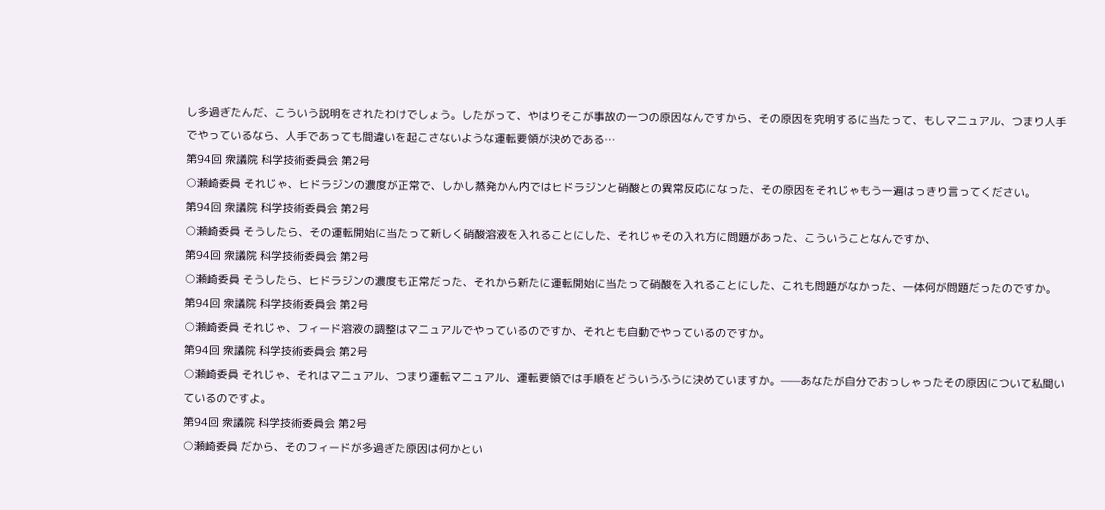し多過ぎたんだ、こういう説明をされたわけでしょう。したがって、やはりそこが事故の一つの原因なんですから、その原因を究明するに当たって、もしマニュアル、つまり人手でやっているなら、人手であっても間違いを起こさないような運転要領が決めである…
第94回 衆議院 科学技術委員会 第2号
○瀬崎委員 それじゃ、ヒドラジンの濃度が正常で、しかし蒸発かん内ではヒドラジンと硝酸との異常反応になった、その原因をそれじゃもう一遍はっきり言ってください。
第94回 衆議院 科学技術委員会 第2号
○瀬崎委員 そうしたら、その運転開始に当たって新しく硝酸溶液を入れることにした、それじゃその入れ方に問題があった、こういうことなんですか、
第94回 衆議院 科学技術委員会 第2号
○瀬崎委員 そうしたら、ヒドラジンの濃度も正常だった、それから新たに運転開始に当たって硝酸を入れることにした、これも問題がなかった、一体何が問題だったのですか。
第94回 衆議院 科学技術委員会 第2号
○瀬崎委員 それじゃ、フィード溶液の調整はマニュアルでやっているのですか、それとも自動でやっているのですか。
第94回 衆議院 科学技術委員会 第2号
○瀬崎委員 それじゃ、それはマニュアル、つまり運転マニュアル、運転要領では手順をどういうふうに決めていますか。——あなたが自分でおっしゃったその原因について私聞いているのですよ。
第94回 衆議院 科学技術委員会 第2号
○瀬崎委員 だから、そのフィードが多過ぎた原因は何かとい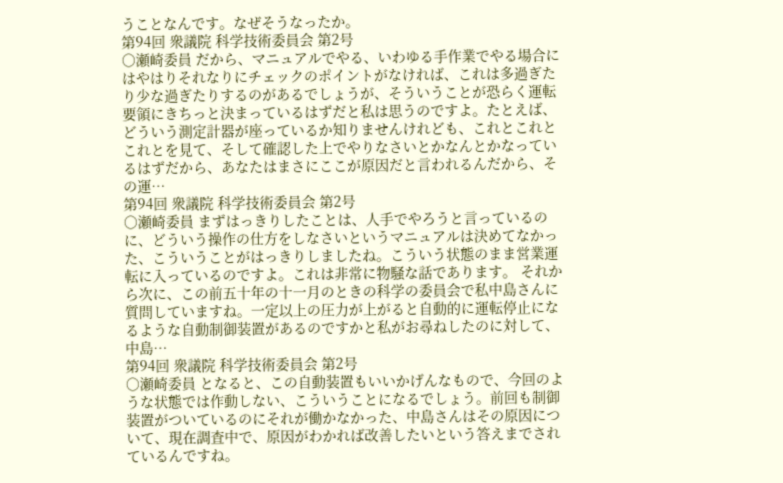うことなんです。なぜそうなったか。
第94回 衆議院 科学技術委員会 第2号
○瀬崎委員 だから、マニュアルでやる、いわゆる手作業でやる場合にはやはりそれなりにチェックのポイントがなければ、これは多過ぎたり少な過ぎたりするのがあるでしょうが、そういうことが恐らく運転要領にきちっと決まっているはずだと私は思うのですよ。たとえば、どういう測定計器が座っているか知りませんけれども、これとこれとこれとを見て、そして確認した上でやりなさいとかなんとかなっているはずだから、あなたはまさにここが原因だと言われるんだから、その運…
第94回 衆議院 科学技術委員会 第2号
○瀬崎委員 まずはっきりしたことは、人手でやろうと言っているのに、どういう操作の仕方をしなさいというマニュアルは決めてなかった、こういうことがはっきりしましたね。こういう状態のまま営業運転に入っているのですよ。これは非常に物騒な話であります。 それから次に、この前五十年の十一月のときの科学の委員会で私中島さんに質問していますね。一定以上の圧力が上がると自動的に運転停止になるような自動制御装置があるのですかと私がお尋ねしたのに対して、中島…
第94回 衆議院 科学技術委員会 第2号
○瀬崎委員 となると、この自動装置もいいかげんなもので、今回のような状態では作動しない、こういうことになるでしょう。前回も制御装置がついているのにそれが働かなかった、中島さんはその原因について、現在調査中で、原因がわかれば改善したいという答えまでされているんですね。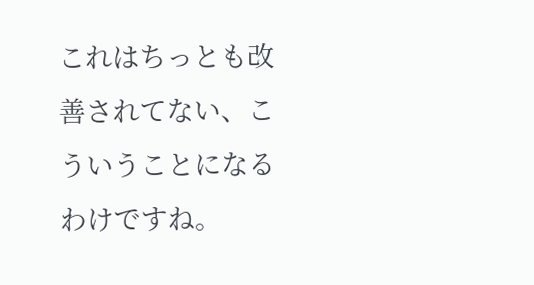これはちっとも改善されてない、こういうことになるわけですね。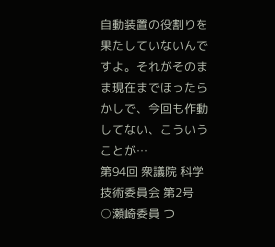自動装置の役割りを果たしていないんですよ。それがそのまま現在までほったらかしで、今回も作動してない、こういうことが…
第94回 衆議院 科学技術委員会 第2号
○瀬崎委員 つ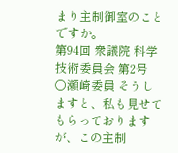まり主制御室のことですか。
第94回 衆議院 科学技術委員会 第2号
○瀬崎委員 そうしますと、私も見せてもらっておりますが、この主制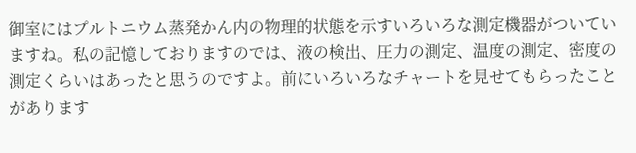御室にはプルトニウム蒸発かん内の物理的状態を示すいろいろな測定機器がついていますね。私の記憶しておりますのでは、液の検出、圧力の測定、温度の測定、密度の測定くらいはあったと思うのですよ。前にいろいろなチャートを見せてもらったことがあります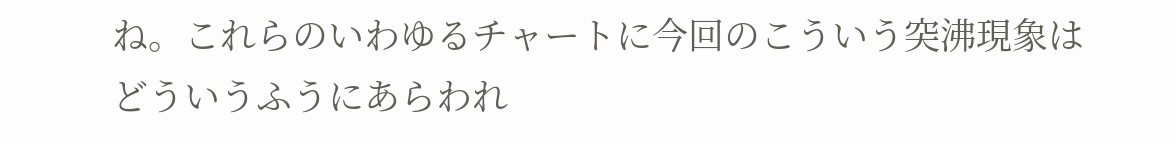ね。これらのいわゆるチャートに今回のこういう突沸現象はどういうふうにあらわれ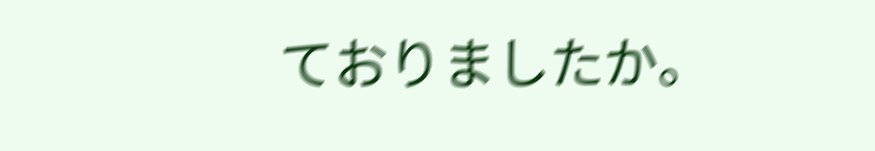ておりましたか。